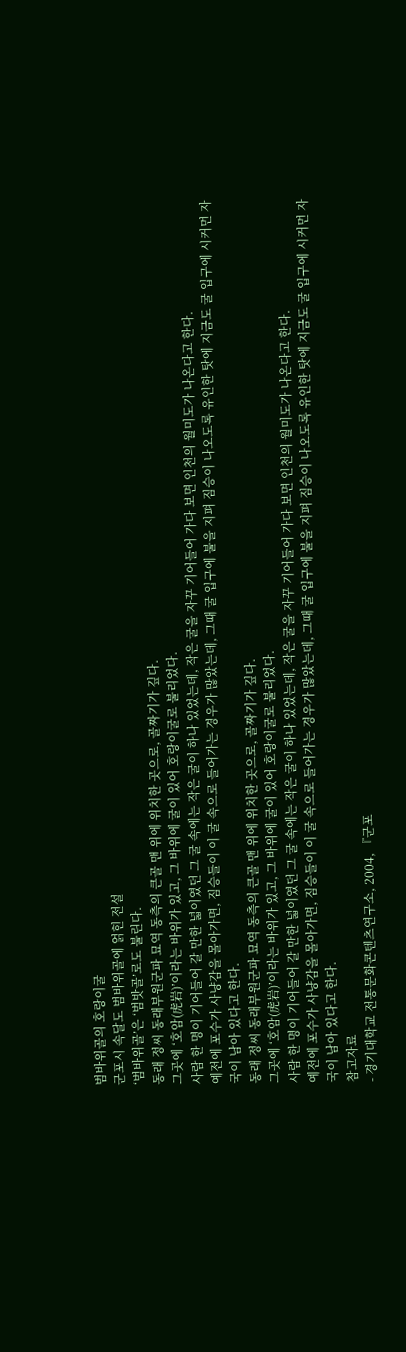범바위골의 호랑이굴
군포시 속달도 범바위골에 얽힌 전설
‘범바위골’은 ‘범밧골’로도 불린다.
동래 정씨 동래부원군파 묘역 동측의 큰골 맨 위에 위치한 곳으로, 골짜기가 깊다.
그곳에 ‘호암(虎岩)’이라는 바위가 있고, 그 바위에 굴이 있어 호랑이굴로 불리었다.
사람 한 명이 기어들어 갈 만한 넓이였던 그 굴 속에는 작은 굴이 하나 있었는데, 작은 굴을 자꾸 기어들어 가다 보면 인천의 월미도가 나온다고 한다.
예전에 포수가 사냥감을 몰아가면, 짐승들이 이 굴 속으로 들어가는 경우가 많았는데, 그때 굴 입구에 불을 지펴 짐승이 나오도록 유인한 탓에 지금도 굴 입구에 시커먼 자국이 남아 있다고 한다.
동래 정씨 동래부원군파 묘역 동측의 큰골 맨 위에 위치한 곳으로, 골짜기가 깊다.
그곳에 ‘호암(虎岩)’이라는 바위가 있고, 그 바위에 굴이 있어 호랑이굴로 불리었다.
사람 한 명이 기어들어 갈 만한 넓이였던 그 굴 속에는 작은 굴이 하나 있었는데, 작은 굴을 자꾸 기어들어 가다 보면 인천의 월미도가 나온다고 한다.
예전에 포수가 사냥감을 몰아가면, 짐승들이 이 굴 속으로 들어가는 경우가 많았는데, 그때 굴 입구에 불을 지펴 짐승이 나오도록 유인한 탓에 지금도 굴 입구에 시커먼 자국이 남아 있다고 한다.
참고자료
- 경기대학교 전통문화콘텐츠연구소, 2004, 『군포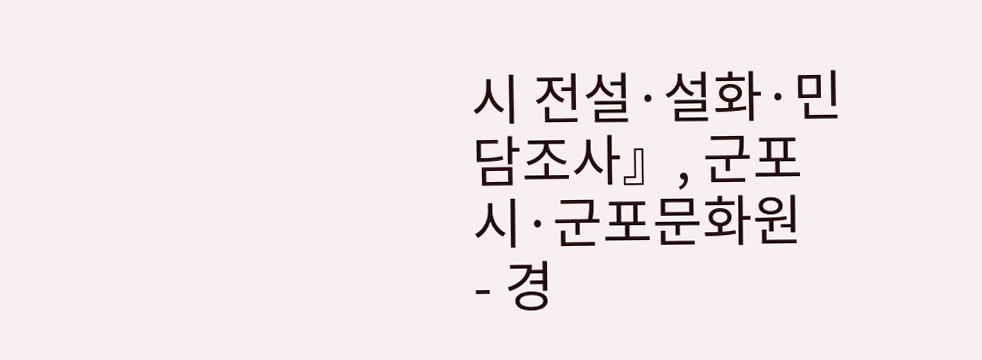시 전설·설화·민담조사』, 군포시·군포문화원
- 경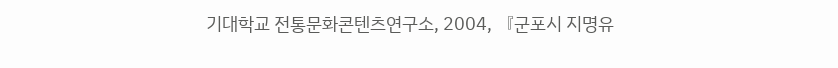기대학교 전통문화콘텐츠연구소, 2004, 『군포시 지명유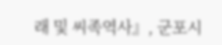래 및 씨족역사』, 군포시